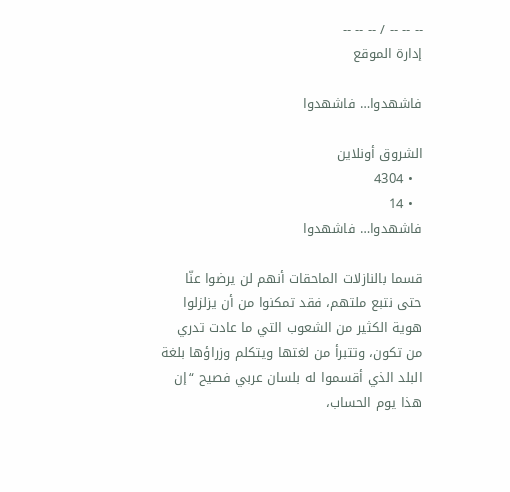-- -- -- / -- -- --
إدارة الموقع

فاشهدوا… فاشهدوا

الشروق أونلاين
  • 4304
  • 14
فاشهدوا… فاشهدوا

قسما بالنازلات الماحقات أنهم لن يرضوا عنّا حتى نتبع ملتهم، فقد تمكنوا من أن يزلزلوا هوية الكثير من الشعوب التي ما عادت تدري من تكون، وتتبرأ من لغتها ويتكلم وزراؤها بلغة البلد الذي أقسموا له بلسان عربي فصيح “إن هذا يوم الحساب،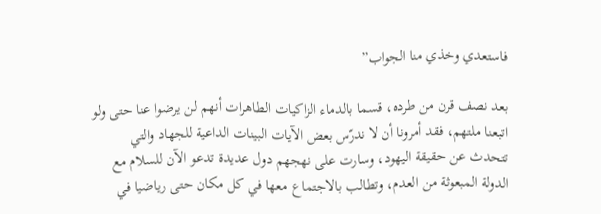فاستعدي وخذي منا الجواب”

بعد نصف قرن من طرده، قسما بالدماء الزاكيات الطاهرات أنهم لن يرضوا عنا حتى ولو اتبعنا ملتهم، فقد أمرونا أن لا ندرّس بعض الآيات البينات الداعية للجهاد والتي تتحدث عن حقيقة اليهود، وسارت على نهجهم دول عديدة تدعو الآن للسلام مع الدولة المبعوثة من العدم، وتطالب بالاجتماع معها في كل مكان حتى رياضيا في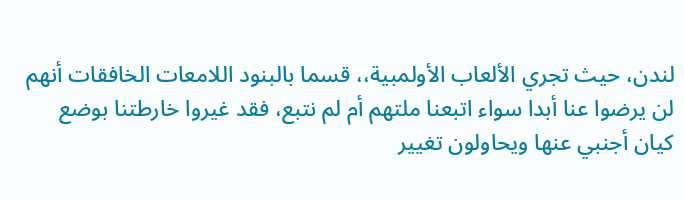لندن، حيث تجري الألعاب الأولمبية،، قسما بالبنود اللامعات الخافقات أنهم لن يرضوا عنا أبدا سواء اتبعنا ملتهم أم لم نتبع، فقد غيروا خارطتنا بوضع كيان أجنبي عنها ويحاولون تغيير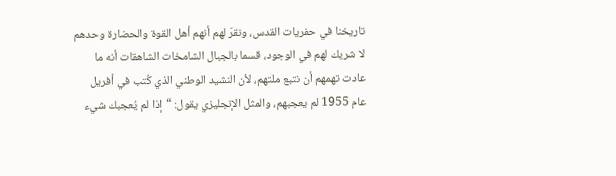تاريخنا في حفريات القدس، ونقرّ لهم أنهم أهل القوة والحضارة وحدهم لا شريك لهم في الوجود، قسما بالجبال الشامخات الشاهقات أنه ما عادت تهمهم أن نتبع ملتهم، لأن النشيد الوطني الذي كُتب في أفريل عام 1955 لم يعجبهم، والمثل الإنجليزي يقول: “إذا لم يُعجبك شيء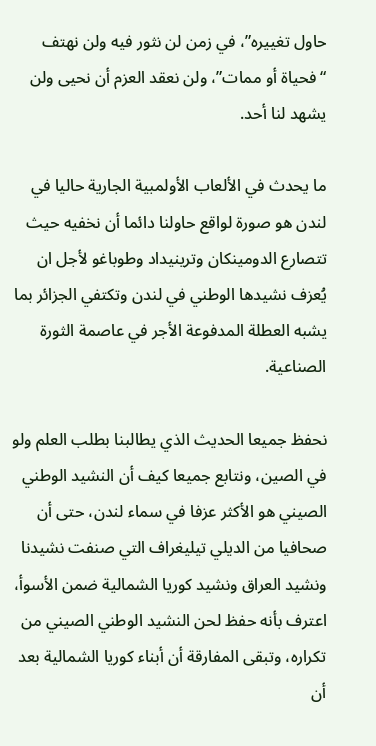حاول تغييره”، في زمن لن نثور فيه ولن نهتف “فحياة أو ممات”، ولن نعقد العزم أن نحيى ولن يشهد لنا أحد.

ما يحدث في الألعاب الأولمبية الجارية حاليا في لندن هو صورة لواقع حاولنا دائما أن نخفيه حيث تتصارع الدومينكان وترينيداد وطوباغو لأجل ان يُعزف نشيدها الوطني في لندن وتكتفي الجزائر بما يشبه العطلة المدفوعة الأجر في عاصمة الثورة الصناعية.

نحفظ جميعا الحديث الذي يطالبنا بطلب العلم ولو في الصين، ونتابع جميعا كيف أن النشيد الوطني الصيني هو الأكثر عزفا في سماء لندن، حتى أن صحافيا من الديلي تيليغراف التي صنفت نشيدنا ونشيد العراق ونشيد كوريا الشمالية ضمن الأسوأ، اعترف بأنه حفظ لحن النشيد الوطني الصيني من تكراره، وتبقى المفارقة أن أبناء كوريا الشمالية بعد أن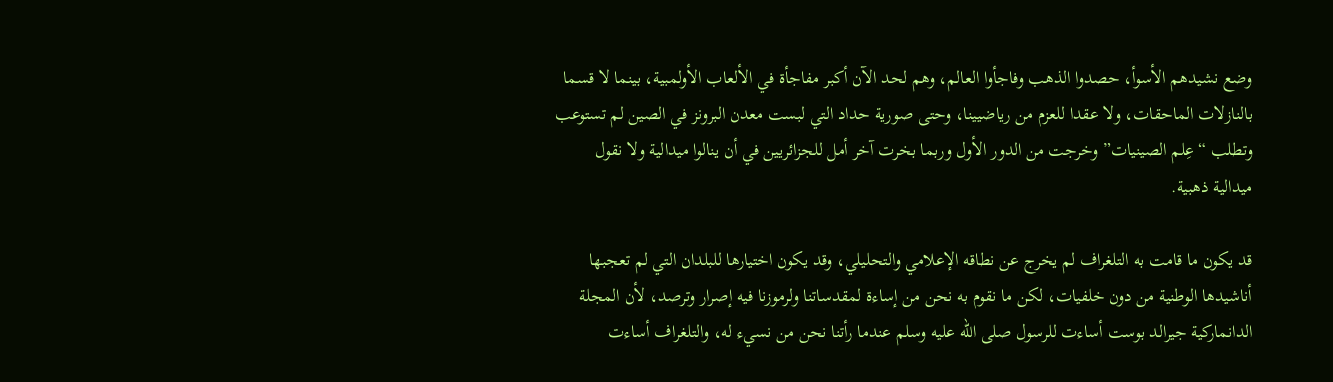وضع نشيدهم الأسوأ، حصدوا الذهب وفاجأوا العالم، وهم لحد الآن أكبر مفاجأة في الألعاب الأولمبية، بينما لا قسما بالنازلات الماحقات، ولا عقدا للعزم من رياضيينا، وحتى صورية حداد التي لبست معدن البرونز في الصين لم تستوعب وتطلب “عِلم الصينيات” وخرجت من الدور الأول وربما بخرت آخر أمل للجزائريين في أن ينالوا ميدالية ولا نقول ميدالية ذهبية.

قد يكون ما قامت به التلغراف لم يخرج عن نطاقه الإعلامي والتحليلي، وقد يكون اختيارها للبلدان التي لم تعجبها أناشيدها الوطنية من دون خلفيات، لكن ما نقوم به نحن من إساءة لمقدساتنا ولرموزنا فيه إصرار وترصد، لأن المجلة الدانماركية جيرالد بوست أساءت للرسول صلى الله عليه وسلم عندما رأتنا نحن من نسيء له، والتلغراف أساءت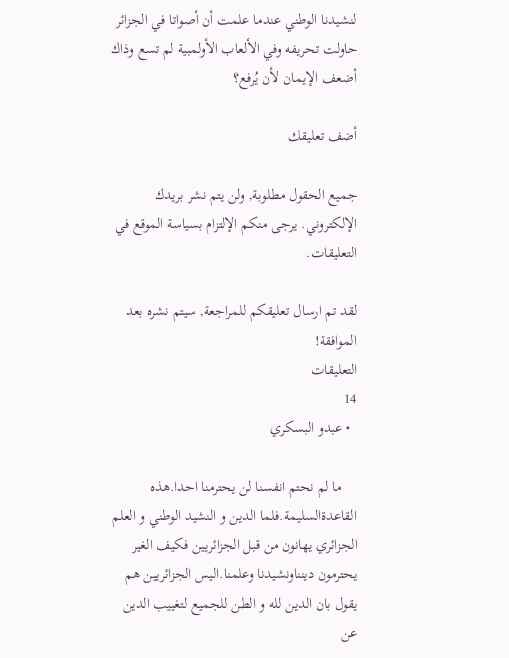لنشيدنا الوطني عندما علمت أن أصواتا في الجزائر حاولت تحريفه وفي الألعاب الأولمبية لم تسع وذاك أضعف الإيمان لأن يُرفع؟

أضف تعليقك

جميع الحقول مطلوبة, ولن يتم نشر بريدك الإلكتروني. يرجى منكم الإلتزام بسياسة الموقع في التعليقات.

لقد تم ارسال تعليقكم للمراجعة, سيتم نشره بعد الموافقة!
التعليقات
14
  • عبدو البسكري

    ما لم نحتم انفسنا لن يحترمنا احدا.هذه القاعدةالسليمة.فلما الدين و النشيد الوطني و العلم الجزائري يهانون من قبل الجزائريين فكيف الغير يحترمون دينناونشيدنا وعلمنا.اليس الجزائريين هم يقول بان الدين لله و الطن للجميع لتغييب الدين عن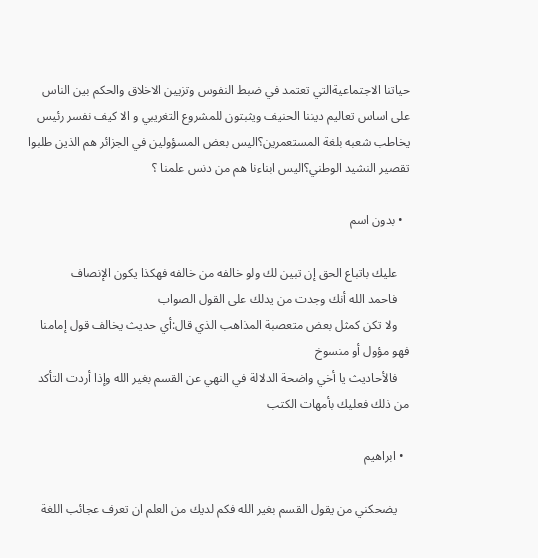حياتنا الاجتماعيةالتي تعتمد في ضبط النفوس وتزيين الاخلاق والحكم بين الناس على اساس تعاليم ديننا الحنيف ويثبتون للمشروع التغريبي و الا كيف نفسر رئيس يخاطب شعبه بلغة المستعمرين؟اليس بعض المسؤولين في الجزائر هم الذين طلبوا تقصير النشيد الوطني؟اليس ابناءنا هم من دنس علمنا ؟

  • بدون اسم

    عليك باتباع الحق إن تبين لك ولو خالفه من خالفه فهكذا يكون الإنصاف
    فاحمد الله أنك وجدت من يدلك على القول الصواب
    ولا تكن كمثل بعض متعصبة المذاهب الذي قال:أي حديث يخالف قول إمامنا فهو مؤول أو منسوخ
    فالأحاديث يا أخي واضحة الدلالة في النهي عن القسم بغير الله وإذا أردت التأكد من ذلك فعليك بأمهات الكتب

  • ابراهيم

    يضحكني من يقول القسم بغير الله فكم لديك من العلم ان تعرف عجائب اللغة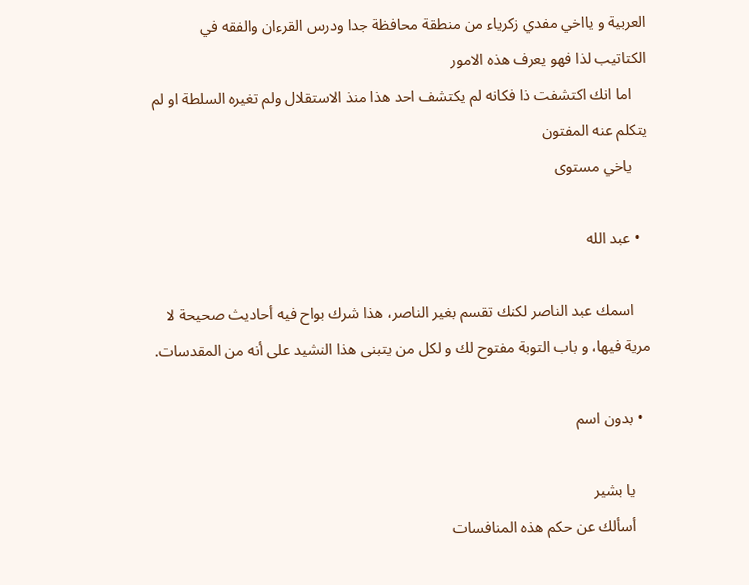العربية و يااخي مفدي زكرياء من منطقة محافظة جدا ودرس القرءان والفقه في الكتاتيب لذا فهو يعرف هذه الامور
    اما انك اكتشفت ذا فكانه لم يكتشف احد هذا منذ الاستقلال ولم تغيره السلطة او لم يتكلم عنه المفتون
    ياخي مستوى

  • عبد الله

    اسمك عبد الناصر لكنك تقسم بغير الناصر، هذا شرك بواح فيه أحاديث صحيحة لا مرية فيها، و باب التوبة مفتوح لك و لكل من يتبنى هذا النشيد على أنه من المقدسات.

  • بدون اسم

    يا بشير
    أسألك عن حكم هذه المنافسات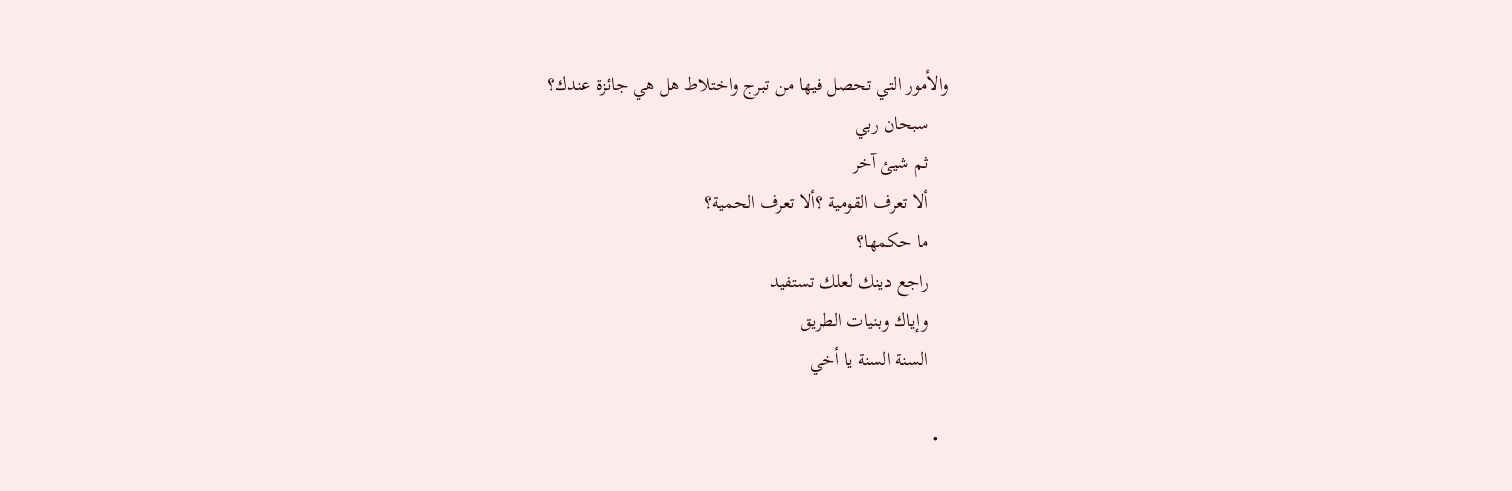والأمور التي تحصل فيها من تبرج واختلاط هل هي جائزة عندك؟
    سبحان ربي
    ثم شيئ آخر
    ألا تعرف القومية ؟ألا تعرف الحمية؟
    ما حكمها؟
    راجع دينك لعلك تستفيد
    وإياك وبنيات الطريق
    السنة السنة يا أخي

  •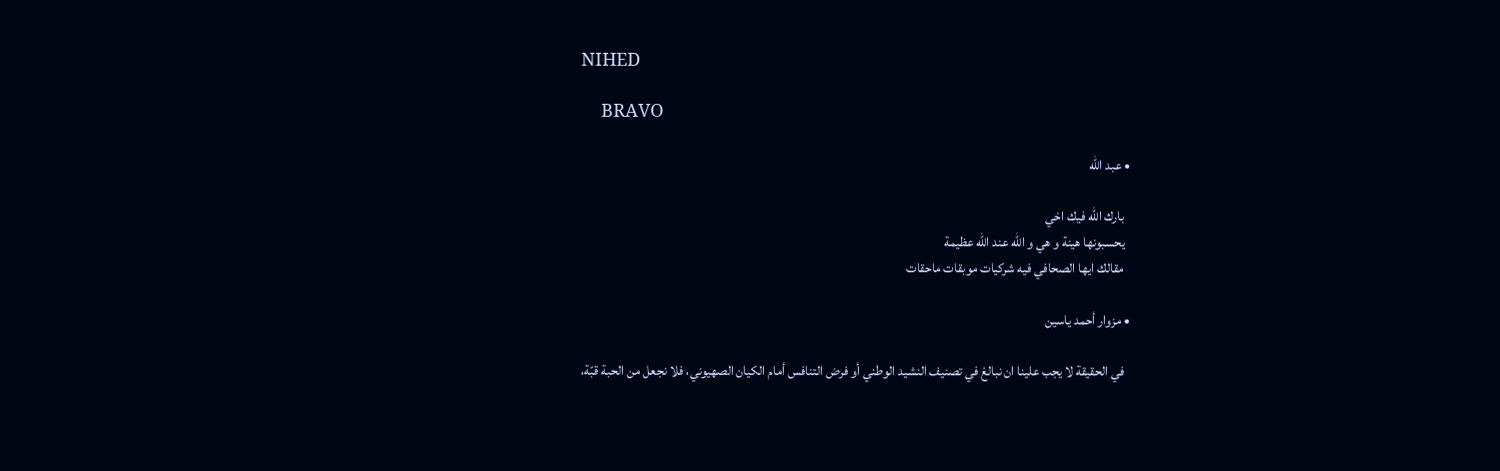NIHED

    BRAVO

  • عبد الله

    بارك الله فيك اخي
    يحسبونها هينة و هي و الله عند الله عظيمة
    مقالك ايها الصحافي فيه شركيات موبقات ماحقات

  • مزوار أحمد ياسين

    في الحقيقة لا يجب علينا ان نبالغ في تصنيف النشيد الوطني أو فرض التنافس أمام الكيان الصهيوني، فلا نجعل من الحبة قبّة،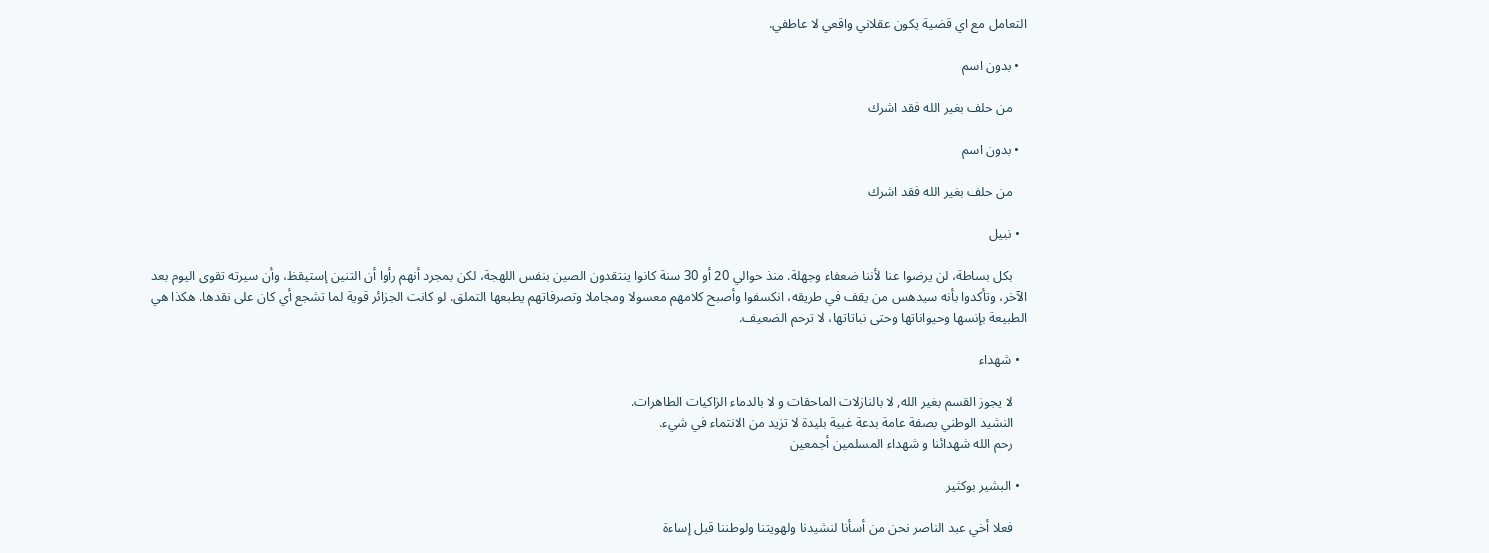التعامل مع اي قضية يكون عقلاني واقعي لا عاطفي.

  • بدون اسم

    من حلف بغير الله فقد اشرك

  • بدون اسم

    من حلف بغير الله فقد اشرك

  • نبيل

    بكل بساطة، لن يرضوا عنا لأننا ضعفاء وجهلة. منذ حوالي 20 أو 30 سنة كانوا ينتقدون الصين بنفس اللهجة، لكن بمجرد أنهم رأوا أن التنين إستيقظ، وأن سيرته تقوى اليوم بعد الآخر، وتأكدوا بأنه سيدهس من يقف في طريقه، انكسفوا وأصبح كلامهم معسولا ومجاملا وتصرفاتهم يطبعها التملق. لو كانت الجزائر قوية لما تشجع أي كان على نقدها. هكذا هي الطبيعة بإنسها وحيواناتها وحتى نباتاتها، لا ترحم الضعيف.

  • شهداء

    لا يجوز القسم بغير الله, لا بالنازلات الماحقات و لا بالدماء الزاكيات الطاهرات.
    النشيد الوطني بصفة عامة بدعة غبية بليدة لا تزيد من الانتماء في شيء.
    رحم الله شهدائنا و شهداء المسلمين أجمعين

  • البشير بوكثير

    فعلا أخي عبد الناصر نحن من أسأنا لنشيدنا ولهويتنا ولوطننا قبل إساءة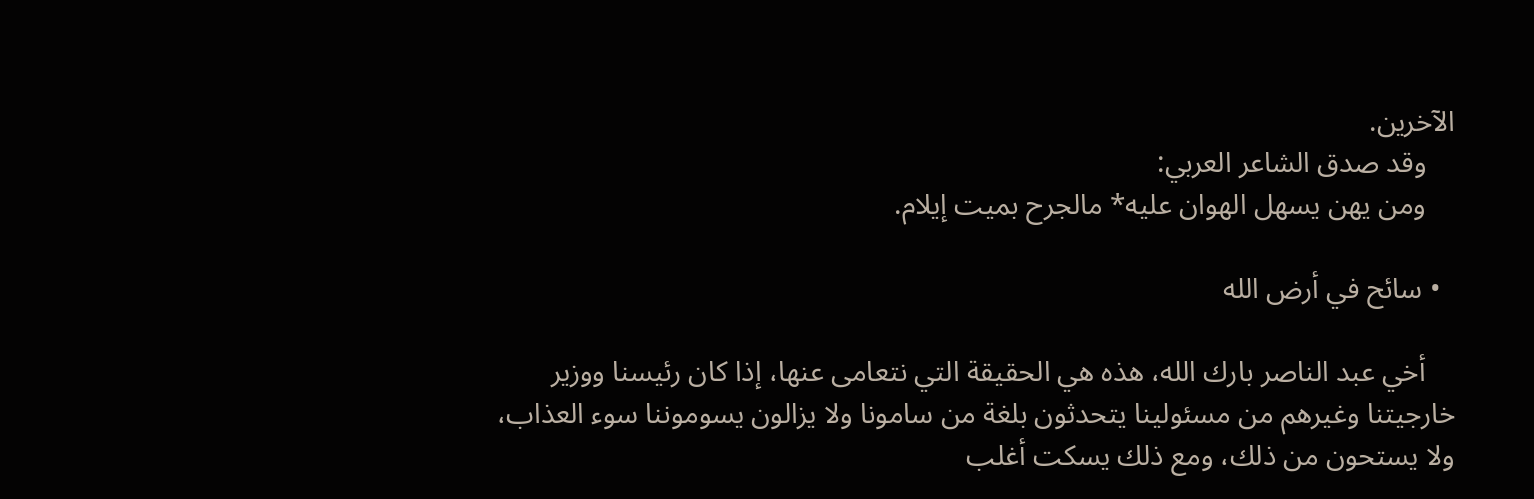الآخرين.
    وقد صدق الشاعر العربي:
    ومن يهن يسهل الهوان عليه* مالجرح بميت إيلام.

  • سائح في أرض الله

    أخي عبد الناصر بارك الله، هذه هي الحقيقة التي نتعامى عنها، إذا كان رئيسنا ووزير خارجيتنا وغيرهم من مسئولينا يتحدثون بلغة من سامونا ولا يزالون يسوموننا سوء العذاب، ولا يستحون من ذلك، ومع ذلك يسكت أغلب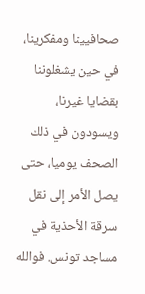صحافيينا ومفكرينا، في حين يشغلوننا بقضايا غيرنا، ويسودون في ذلك الصحف يوميا، حتى يصل الأمر إلى نقل سرقة الأحذية في مساجد تونس. فوالله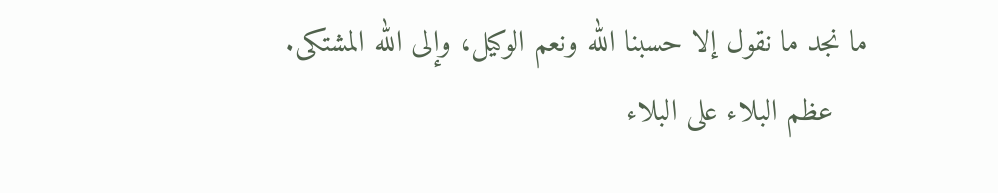ما نجد ما نقول إلا حسبنا الله ونعم الوكيل، وإلى الله المشتكى.
    عظم البلاء على البلاء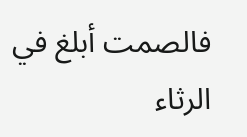فالصمت أبلغ في الرثاء